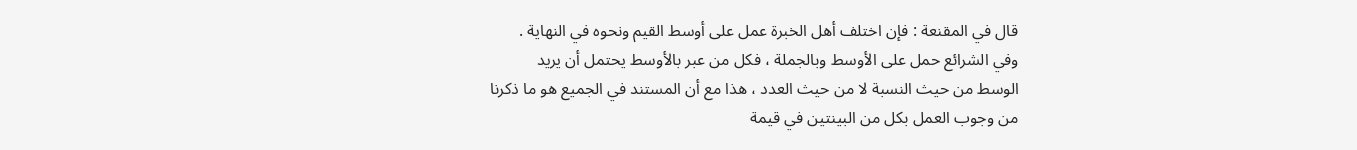قال في المقنعة : فإن اختلف أهل الخبرة عمل على أوسط القيم ونحوه في النهاية .
وفي الشرائع حمل على الأوسط وبالجملة ، فكل من عبر بالأوسط يحتمل أن يريد
الوسط من حيث النسبة لا من حيث العدد ، هذا مع أن المستند في الجميع هو ما ذكرنا
من وجوب العمل بكل من البينتين في قيمة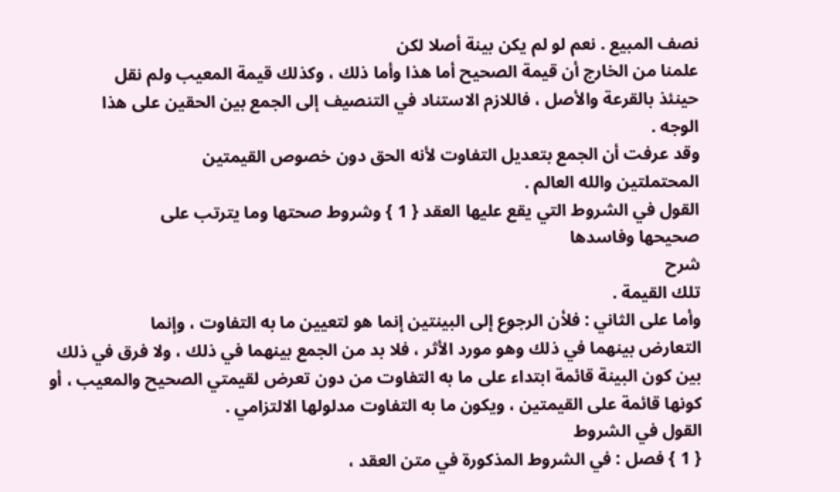نصف المبيع . نعم لو لم يكن بينة أصلا لكن
علمنا من الخارج أن قيمة الصحيح أما هذا وأما ذلك ، وكذلك قيمة المعيب ولم نقل
حينئذ بالقرعة والأصل ، فاللازم الاستناد في التنصيف إلى الجمع بين الحقين على هذا
الوجه .
وقد عرفت أن الجمع بتعديل التفاوت لأنه الحق دون خصوص القيمتين
المحتملتين والله العالم .
القول في الشروط التي يقع عليها العقد { 1 } وشروط صحتها وما يترتب على
صحيحها وفاسدها
شرح
تلك القيمة .
وأما على الثاني : فلأن الرجوع إلى البينتين إنما هو لتعيين ما به التفاوت ، وإنما
التعارض بينهما في ذلك وهو مورد الأثر ، فلا بد من الجمع بينهما في ذلك ، ولا فرق في ذلك
بين كون البينة قائمة ابتداء على ما به التفاوت من دون تعرض لقيمتي الصحيح والمعيب ، أو
كونها قائمة على القيمتين ، ويكون ما به التفاوت مدلولها الالتزامي .
القول في الشروط
{ 1 } فصل : في الشروط المذكورة في متن العقد ،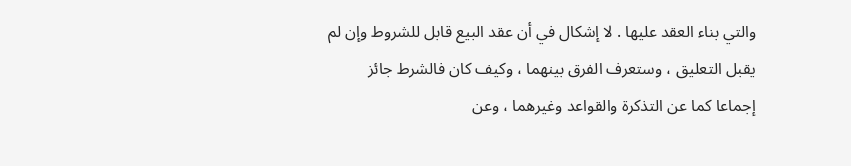والتي بناء العقد عليها . لا إشكال في أن عقد البيع قابل للشروط وإن لم يقبل التعليق ، وستعرف الفرق بينهما ، وكيف كان فالشرط جائز إجماعا كما عن التذكرة والقواعد وغيرهما ، وعن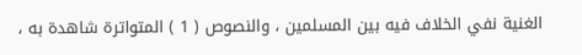الغنية نفي الخلاف فيه بين المسلمين ، والنصوص ( 1 ) المتواترة شاهدة به ،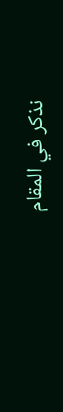نذكر في المقام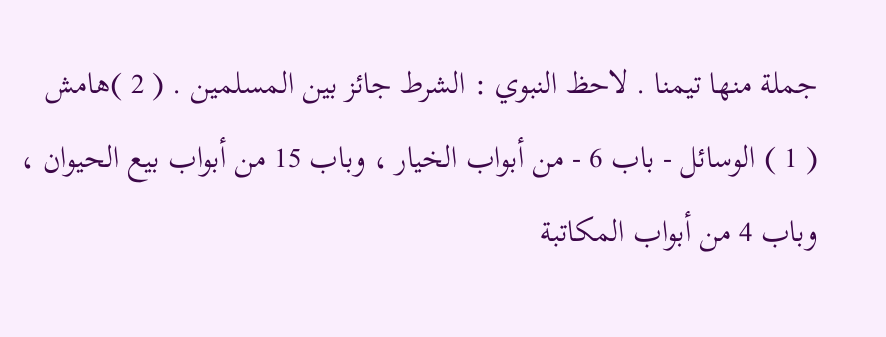جملة منها تيمنا . لاحظ النبوي : الشرط جائز بين المسلمين . ( 2 )هامش
( 1 ) الوسائل - باب 6 - من أبواب الخيار ، وباب 15 من أبواب بيع الحيوان ، وباب 4 من أبواب المكاتبة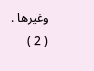وغيرها .
( 2 )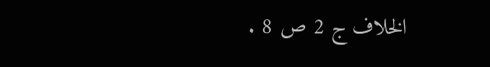الخلاف ج 2 ص 8 .